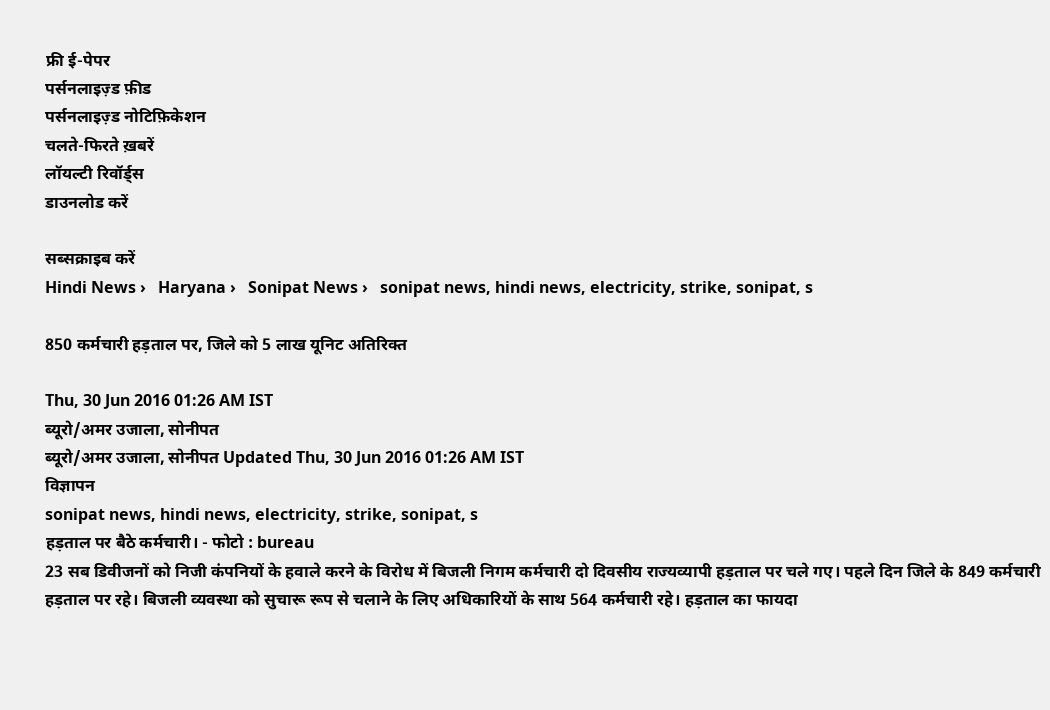फ्री ई-पेपर
पर्सनलाइज़्ड फ़ीड
पर्सनलाइज़्ड नोटिफ़िकेशन
चलते-फिरते ख़बरें
लॉयल्टी रिवॉर्ड्स
डाउनलोड करें

सब्सक्राइब करें
Hindi News ›   Haryana ›   Sonipat News ›   sonipat news, hindi news, electricity, strike, sonipat, s

850 कर्मचारी हड़ताल पर, जिले को 5 लाख यूनिट अतिरिक्त

Thu, 30 Jun 2016 01:26 AM IST
ब्यूरो/अमर उजाला, सोनीपत
ब्यूरो/अमर उजाला, सोनीपत Updated Thu, 30 Jun 2016 01:26 AM IST
विज्ञापन
sonipat news, hindi news, electricity, strike, sonipat, s
हड़ताल पर बैठे कर्मचारी। - फोटो : bureau
23 सब डिवीजनों को निजी कंपनियों के हवाले करने के विरोध में बिजली निगम कर्मचारी दो दिवसीय राज्यव्यापी हड़ताल पर चले गए। पहले दिन जिले के 849 कर्मचारी हड़ताल पर रहे। बिजली व्यवस्था को सुचारू रूप से चलाने के लिए अधिकारियों के साथ 564 कर्मचारी रहे। हड़ताल का फायदा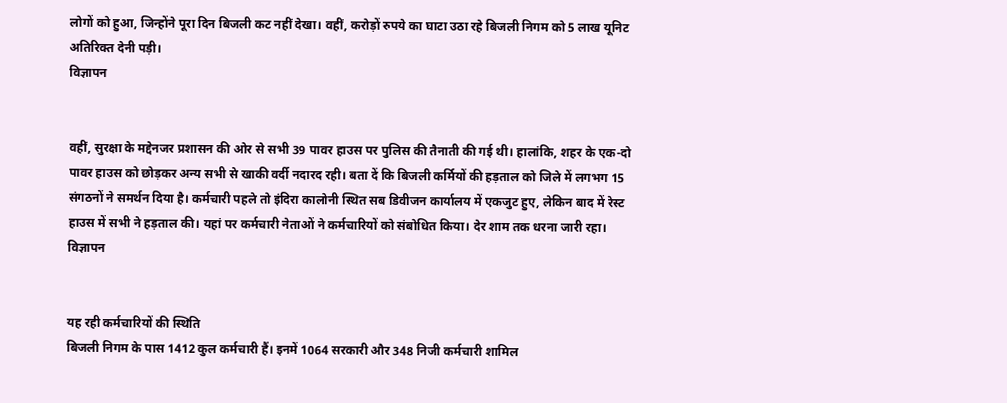लोगों को हुआ, जिन्होंने पूरा दिन बिजली कट नहीं देखा। वहीं, करोड़ों रुपये का घाटा उठा रहे बिजली निगम को 5 लाख यूनिट अतिरिक्त देनी पड़ी।
विज्ञापन


वहीं, सुरक्षा के मद्देनजर प्रशासन की ओर से सभी 39 पावर हाउस पर पुलिस की तैनाती की गई थी। हालांकि, शहर के एक-दो पावर हाउस को छोड़कर अन्य सभी से खाकी वर्दी नदारद रही। बता दें कि बिजली कर्मियों की हड़ताल को जिले में लगभग 15 संगठनों ने समर्थन दिया है। कर्मचारी पहले तो इंदिरा कालोनी स्थित सब डिवीजन कार्यालय में एकजुट हुए, लेकिन बाद में रेस्ट हाउस में सभी ने हड़ताल की। यहां पर कर्मचारी नेताओं ने कर्मचारियों को संबोधित किया। देर शाम तक धरना जारी रहा।
विज्ञापन


यह रही कर्मचारियों की स्थिति
बिजली निगम के पास 1412 कुल कर्मचारी हैं। इनमें 1064 सरकारी और 348 निजी कर्मचारी शामिल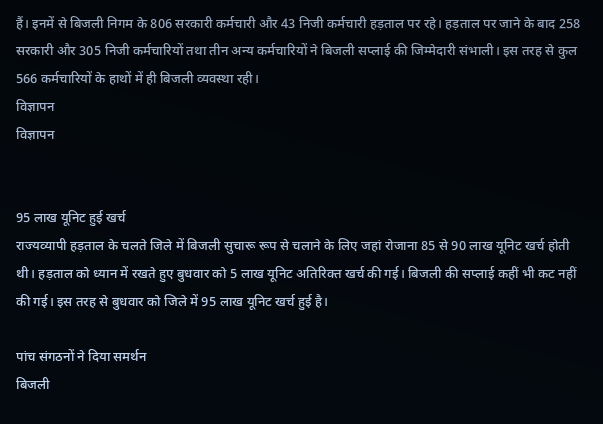हैं। इनमें से बिजली निगम के 806 सरकारी कर्मचारी और 43 निजी कर्मचारी हड़ताल पर रहे। हड़ताल पर जाने के बाद 258 सरकारी और 305 निजी कर्मचारियों तथा तीन अन्य कर्मचारियों ने बिजली सप्लाई की जिम्मेदारी संभाली। इस तरह से कुल 566 कर्मचारियों के हाथों में ही बिजली व्यवस्था रही।
विज्ञापन
विज्ञापन


95 लाख यूनिट हुई खर्च
राज्यव्यापी हड़ताल के चलते जिले में बिजली सुचारू रूप से चलाने के लिए जहां रोजाना 85 से 90 लाख यूनिट खर्च होती थी। हड़ताल को ध्यान में रखते हुए बुधवार को 5 लाख यूनिट अतिरिक्त खर्च की गई। बिजली की सप्लाई कहीं भी कट नहीं की गई। इस तरह से बुधवार को जिले में 95 लाख यूनिट खर्च हुई है।

पांच संगठनों ने दिया समर्थन
बिजली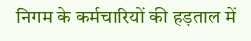निगम के कर्मचारियों की हड़ताल में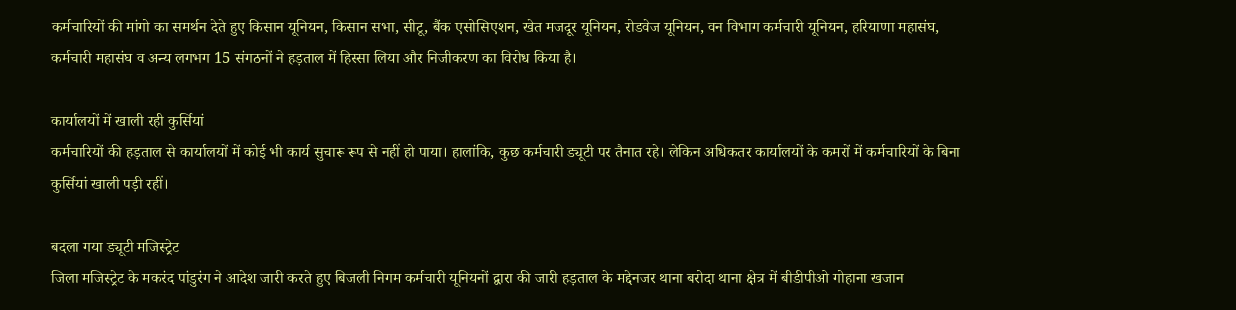कर्मचारियों की मांगो का समर्थन देते हुए किसान यूनियन, किसान सभा, सीटू, बैंक एसोसिएशन, खेत मजदूर यूनियन, रोडवेज यूनियन, वन विभाग कर्मचारी यूनियन, हरियाणा महासंघ, कर्मचारी महासंघ व अन्य लगभग 15 संगठनों ने हड़ताल में हिस्सा लिया और निजीकरण का विरोध किया है।

कार्यालयों में खाली रही कुर्सियां
कर्मचारियों की हड़ताल से कार्यालयों में कोई भी कार्य सुचारू रूप से नहीं हो पाया। हालांकि, कुछ कर्मचारी ड्यूटी पर तैनात रहे। लेकिन अधिकतर कार्यालयों के कमरों में कर्मचारियों के बिना कुर्सियां खाली पड़ी रहीं।

बदला गया ड्यूटी मजिस्ट्रेट
जिला मजिस्ट्रेट के मकरंद पांडुरंग ने आदेश जारी करते हुए बिजली निगम कर्मचारी यूनियनों द्वारा की जारी हड़ताल के मद्देनजर थाना बरोदा थाना क्षेत्र में बीडीपीओ गोहाना खजान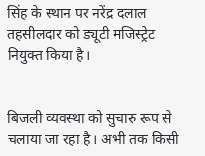सिंह के स्थान पर नरेंद्र दलाल तहसीलदार को ड्यूटी मजिस्ट्रेट नियुक्त किया है।


बिजली व्यवस्था को सुचारु रूप से चलाया जा रहा है। अभी तक किसी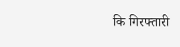कि गिरफ्तारी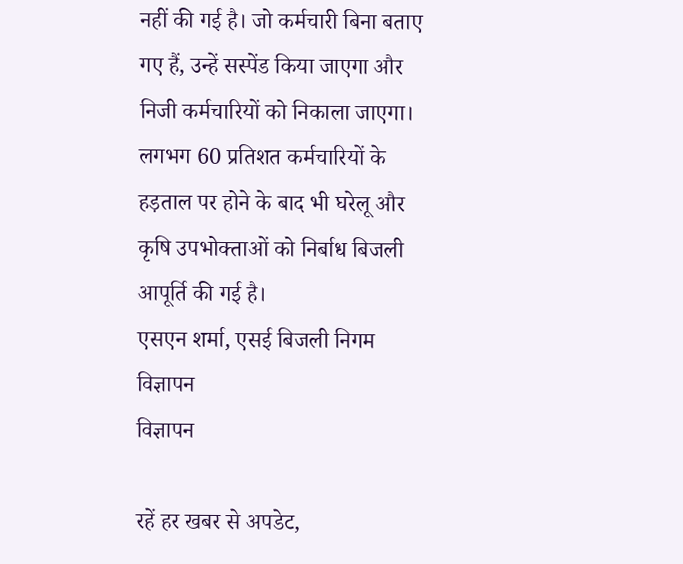नहीं की गई है। जो कर्मचारी बिना बताए गए हैं, उन्हें सस्पेंड किया जाएगा और निजी कर्मचारियों को निकाला जाएगा। लगभग 60 प्रतिशत कर्मचारियों के हड़ताल पर होने के बाद भी घरेलू और कृषि उपभोक्ताओं को निर्बाध बिजली आपूर्ति की गई है।
एसएन शर्मा, एसई बिजली निगम
विज्ञापन
विज्ञापन

रहें हर खबर से अपडेट,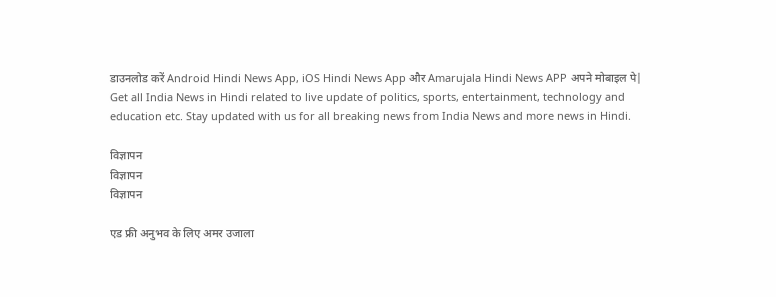डाउनलोड करें Android Hindi News App, iOS Hindi News App और Amarujala Hindi News APP अपने मोबाइल पे|
Get all India News in Hindi related to live update of politics, sports, entertainment, technology and education etc. Stay updated with us for all breaking news from India News and more news in Hindi.

विज्ञापन
विज्ञापन
विज्ञापन

एड फ्री अनुभव के लिए अमर उजाला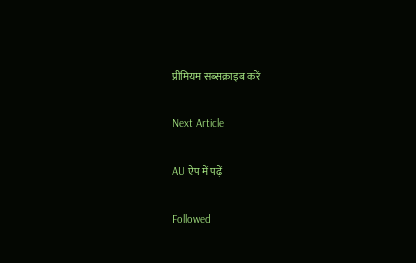प्रीमियम सब्सक्राइब करें

Next Article

AU ऐप में पढ़ें

Followed